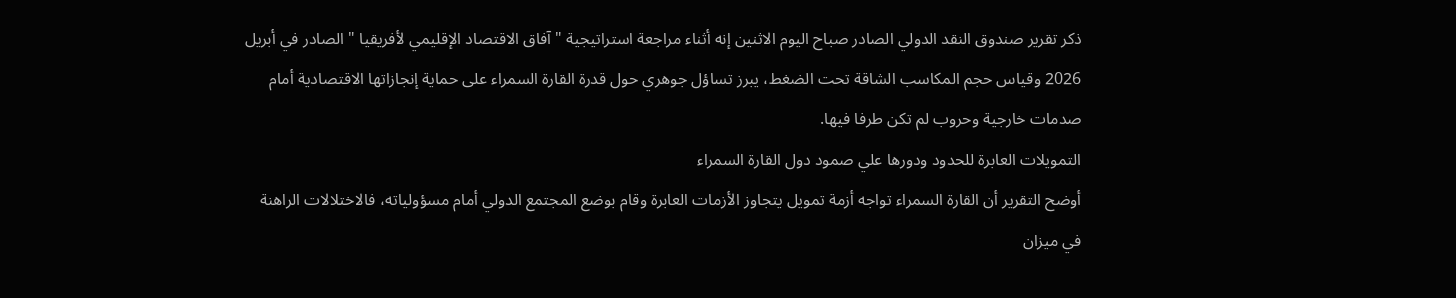ذكر تقرير صندوق النقد الدولي الصادر صباح اليوم الاثنين إنه أثناء مراجعة استراتيجية "آفاق الاقتصاد الإقليمي لأفريقيا " الصادر في أبريل 2026 وقياس حجم المكاسب الشاقة تحت الضغط، يبرز تساؤل جوهري حول قدرة القارة السمراء على حماية إنجازاتها الاقتصادية أمام صدمات خارجية وحروب لم تكن طرفا فيها.
التمويلات العابرة للحدود ودورها علي صمود دول القارة السمراء
أوضح التقرير أن القارة السمراء تواجه أزمة تمويل يتجاوز الأزمات العابرة وقام بوضع المجتمع الدولي أمام مسؤولياته، فالاختلالات الراهنة في ميزان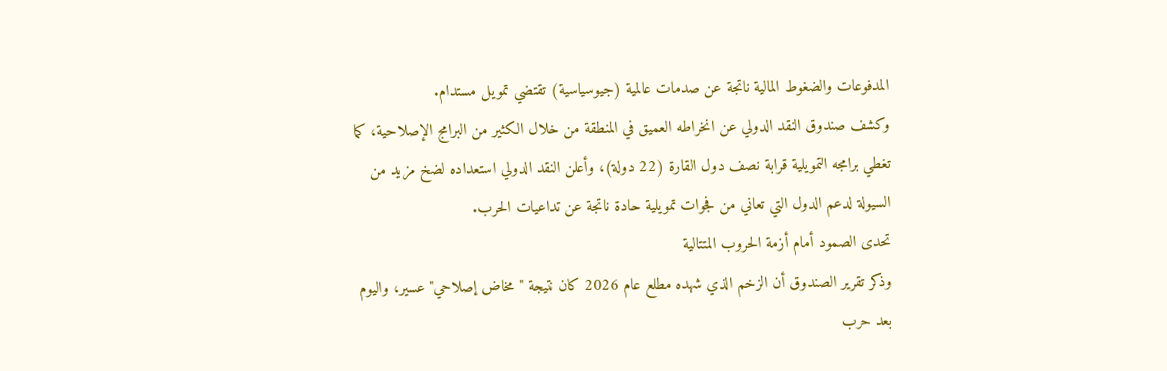المدفوعات والضغوط المالية ناتجة عن صدمات عالمية (جيوسياسية) تقتضي تمويل مستدام.
وكشف صندوق النقد الدولي عن انخراطه العميق في المنطقة من خلال الكثير من البرامج الإصلاحية، كما تغطي برامجه التمويلية قرابة نصف دول القارة (22 دولة)، وأعلن النقد الدولي استعداده لضخ مزيد من السيولة لدعم الدول التي تعاني من فجوات تمويلية حادة ناتجة عن تداعيات الحرب.
تحدى الصمود أمام أزمة الحروب المتتالية
وذكر تقرير الصندوق أن الزخم الذي شهده مطلع عام 2026 كان نتيجة "مخاض إصلاحي" عسير، واليوم بعد حرب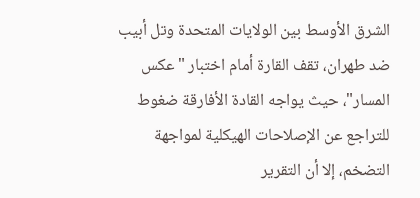الشرق الأوسط بين الولايات المتحدة وتل أبيب ضد طهران، تقف القارة أمام اختبار "عكس المسار"، حيث يواجه القادة الأفارقة ضغوط للتراجع عن الإصلاحات الهيكلية لمواجهة التضخم، إلا أن التقرير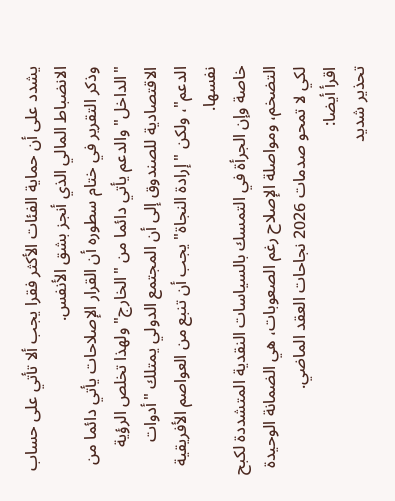يشدد على أن حماية الفئات الأكثر فقرا يجب ألا تأتي على حساب الانضباط المالي الذي أنجز بشق الأنفس.
وذكر التقرير في ختام سطوره أن القرار الإصلاحات يأتي دائما من "الداخل" والدعم يأتي دائما من "الخارج" ولهذا تخلص الرؤية الاقتصادية للصندوق إلى أن المجتمع الدولي يمتلك "أدوات الدعم"، ولكن "إرادة النجاة" يجب أن تنبع من العواصم الأفريقية نفسها.
خاصة وإن الجرأة في التمسك بالسياسات النقدية المتشددة لكبح التضخم، ومواصلة الإصلاح رغم الصعوبات، هي الضمانة الوحيدة لكي لا تمحو صدمات 2026 نجاحات العقد الماضي.
اقرأ أيضا:
تحذير شديد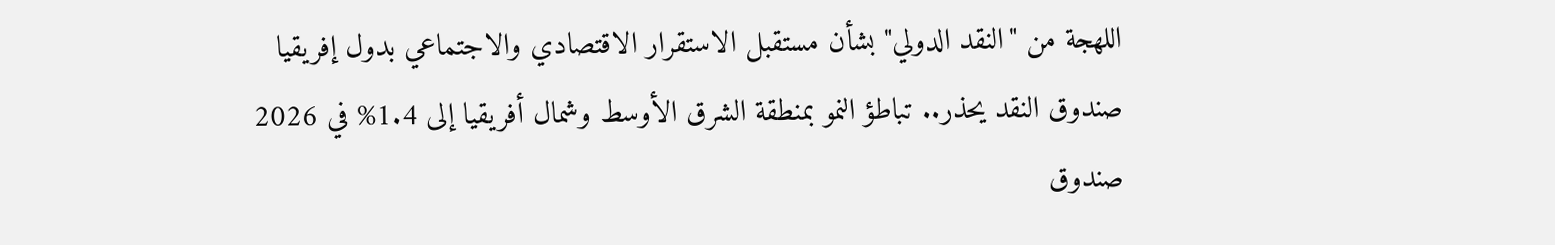اللهجة من "النقد الدولي" بشأن مستقبل الاستقرار الاقتصادي والاجتماعي بدول إفريقيا
صندوق النقد يحذر.. تباطؤ النمو بمنطقة الشرق الأوسط وشمال أفريقيا إلى 1.4% في 2026
صندوق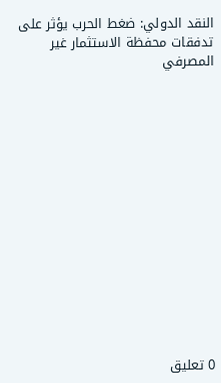النقد الدولي: ضغط الحرب يؤثر على تدفقات محفظة الاستثمار غير المصرفي















0 تعليق